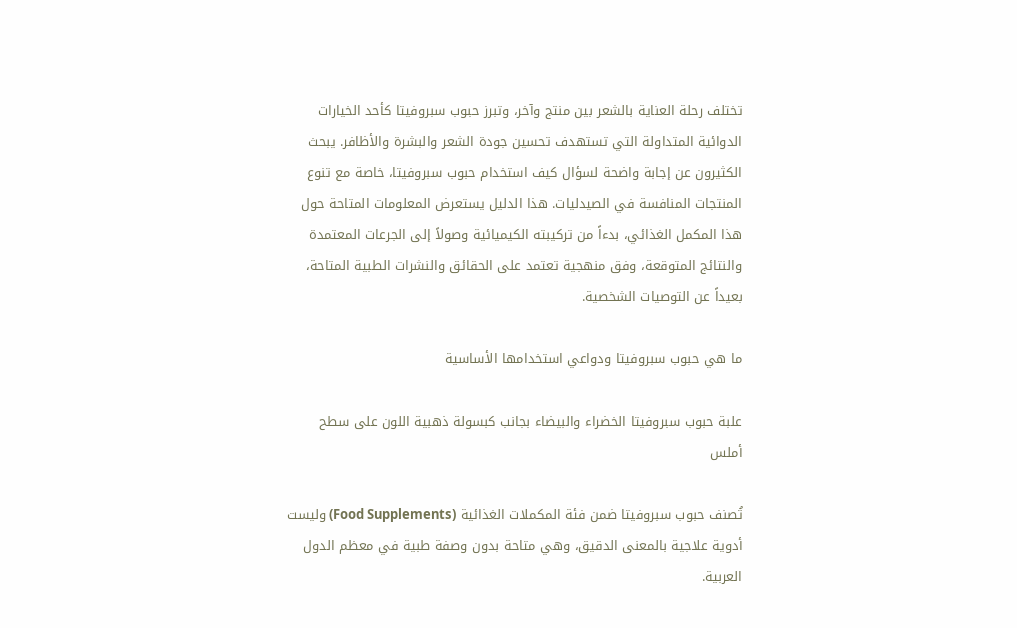تختلف رحلة العناية بالشعر بين منتج وآخر، وتبرز حبوب سبروفيتا كأحد الخيارات الدوائية المتداولة التي تستهدف تحسين جودة الشعر والبشرة والأظافر. يبحث الكثيرون عن إجابة واضحة لسؤال كيف استخدام حبوب سبروفيتا، خاصة مع تنوع المنتجات المنافسة في الصيدليات. هذا الدليل يستعرض المعلومات المتاحة حول هذا المكمل الغذائي، بدءاً من تركيبته الكيميائية وصولاً إلى الجرعات المعتمدة والنتائج المتوقعة، وفق منهجية تعتمد على الحقائق والنشرات الطبية المتاحة، بعيداً عن التوصيات الشخصية.

ما هي حبوب سبروفيتا ودواعي استخدامها الأساسية

علبة حبوب سبروفيتا الخضراء والبيضاء بجانب كبسولة ذهبية اللون على سطح أملس

تُصنف حبوب سبروفيتا ضمن فئة المكملات الغذائية (Food Supplements) وليست أدوية علاجية بالمعنى الدقيق، وهي متاحة بدون وصفة طبية في معظم الدول العربية.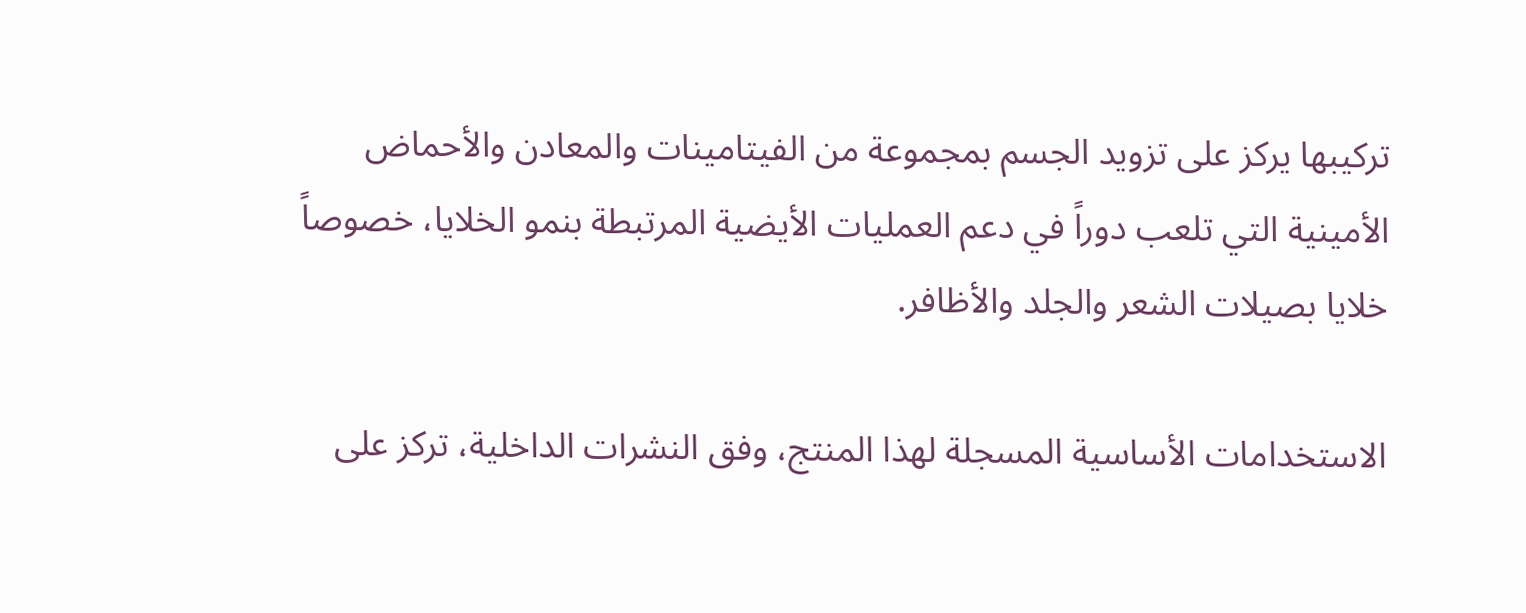تركيبها يركز على تزويد الجسم بمجموعة من الفيتامينات والمعادن والأحماض الأمينية التي تلعب دوراً في دعم العمليات الأيضية المرتبطة بنمو الخلايا، خصوصاً خلايا بصيلات الشعر والجلد والأظافر.

الاستخدامات الأساسية المسجلة لهذا المنتج، وفق النشرات الداخلية، تركز على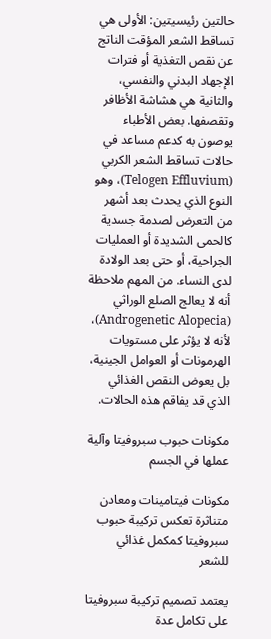حالتين رئيسيتين: الأولى هي تساقط الشعر المؤقت الناتج عن نقص التغذية أو فترات الإجهاد البدني والنفسي، والثانية هي هشاشة الأظافر وتقصفها. بعض الأطباء يوصون به كدعم مساعد في حالات تساقط الشعر الكربي (Telogen Effluvium)، وهو النوع الذي يحدث بعد أشهر من التعرض لصدمة جسدية كالحمى الشديدة أو العمليات الجراحية، أو حتى بعد الولادة لدى النساء. من المهم ملاحظة أنه لا يعالج الصلع الوراثي (Androgenetic Alopecia)، لأنه لا يؤثر على مستويات الهرمونات أو العوامل الجينية، بل يعوض النقص الغذائي الذي قد يفاقم هذه الحالات.

مكونات حبوب سبروفيتا وآلية عملها في الجسم

مكونات فيتامينات ومعادن متناثرة تعكس تركيبة حبوب سبروفيتا كمكمل غذائي للشعر

يعتمد تصميم تركيبة سبروفيتا على تكامل عدة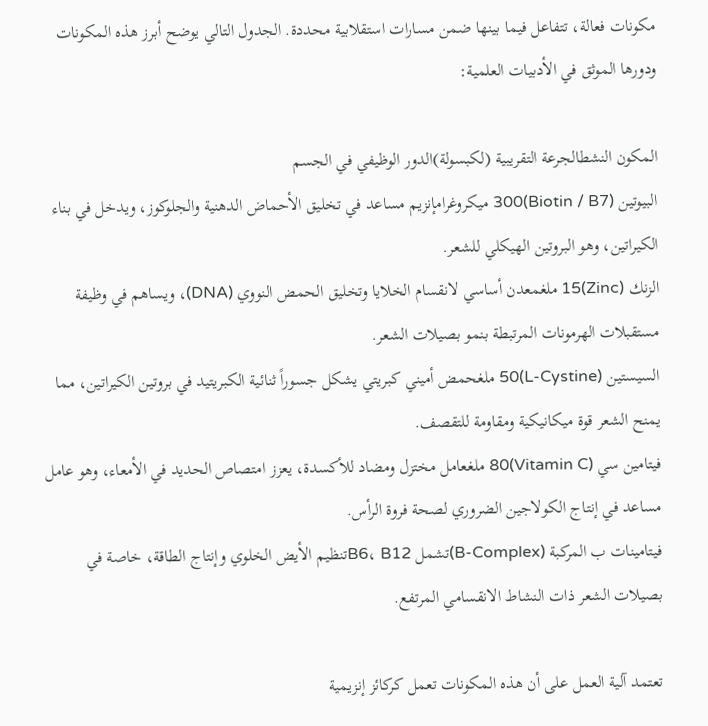مكونات فعالة، تتفاعل فيما بينها ضمن مسارات استقلابية محددة. الجدول التالي يوضح أبرز هذه المكونات ودورها الموثق في الأدبيات العلمية:

المكون النشطالجرعة التقريبية (لكبسولة)الدور الوظيفي في الجسم
البيوتين (Biotin / B7)300 ميكروغرامإنزيم مساعد في تخليق الأحماض الدهنية والجلوكوز، ويدخل في بناء الكيراتين، وهو البروتين الهيكلي للشعر.
الزنك (Zinc)15 ملغمعدن أساسي لانقسام الخلايا وتخليق الحمض النووي (DNA)، ويساهم في وظيفة مستقبلات الهرمونات المرتبطة بنمو بصيلات الشعر.
السيستين (L-Cystine)50 ملغحمض أميني كبريتي يشكل جسوراً ثنائية الكبريتيد في بروتين الكيراتين، مما يمنح الشعر قوة ميكانيكية ومقاومة للتقصف.
فيتامين سي (Vitamin C)80 ملغعامل مختزل ومضاد للأكسدة، يعزز امتصاص الحديد في الأمعاء، وهو عامل مساعد في إنتاج الكولاجين الضروري لصحة فروة الرأس.
فيتامينات ب المركبة (B-Complex)تشمل B6، B12تنظيم الأيض الخلوي وإنتاج الطاقة، خاصة في بصيلات الشعر ذات النشاط الانقسامي المرتفع.

تعتمد آلية العمل على أن هذه المكونات تعمل كركائز إنزيمية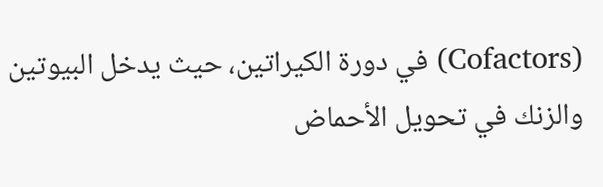(Cofactors) في دورة الكيراتين، حيث يدخل البيوتين والزنك في تحويل الأحماض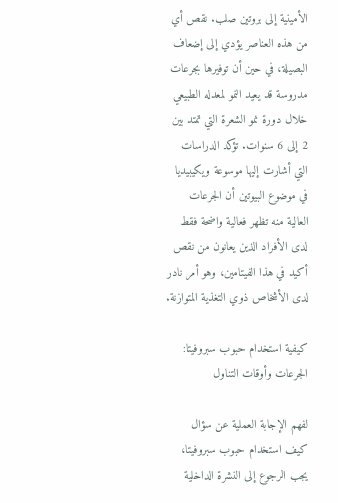الأمينية إلى بروتين صلب. نقص أي من هذه العناصر يؤدي إلى إضعاف البصيلة، في حين أن توفيرها بجرعات مدروسة قد يعيد النمو لمعدله الطبيعي خلال دورة نمو الشعرة التي تمتد بين 2 إلى 6 سنوات. تؤكد الدراسات التي أشارت إليها موسوعة ويكيبيديا في موضوع البيوتين أن الجرعات العالية منه تظهر فعالية واضحة فقط لدى الأفراد الذين يعانون من نقص أكيد في هذا الفيتامين، وهو أمر نادر لدى الأشخاص ذوي التغذية المتوازنة.

كيفية استخدام حبوب سبروفيتا: الجرعات وأوقات التناول

لفهم الإجابة العملية عن سؤال كيف استخدام حبوب سبروفيتا، يجب الرجوع إلى النشرة الداخلية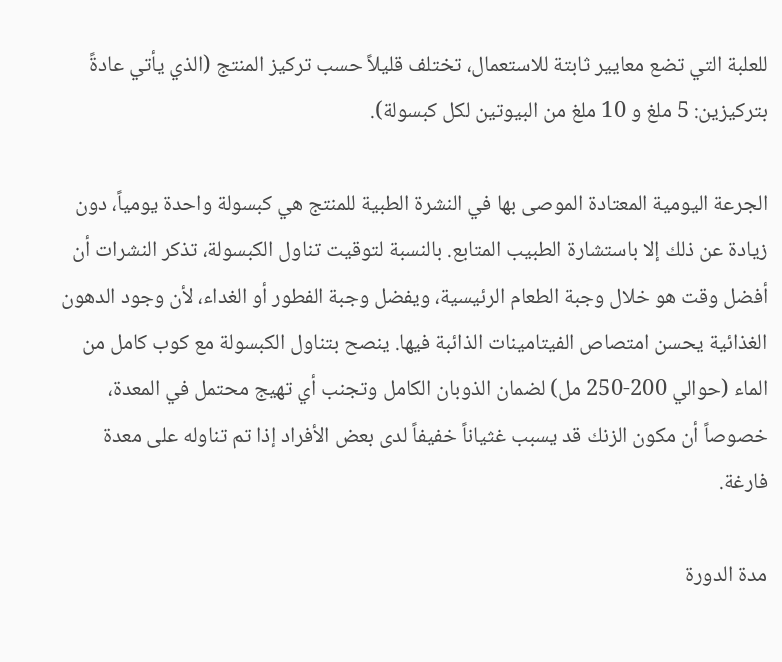للعلبة التي تضع معايير ثابتة للاستعمال، تختلف قليلاً حسب تركيز المنتج (الذي يأتي عادةً بتركيزين: 5 ملغ و 10 ملغ من البيوتين لكل كبسولة).

الجرعة اليومية المعتادة الموصى بها في النشرة الطبية للمنتج هي كبسولة واحدة يومياً، دون زيادة عن ذلك إلا باستشارة الطبيب المتابع. بالنسبة لتوقيت تناول الكبسولة، تذكر النشرات أن أفضل وقت هو خلال وجبة الطعام الرئيسية، ويفضل وجبة الفطور أو الغداء، لأن وجود الدهون الغذائية يحسن امتصاص الفيتامينات الذائبة فيها. ينصح بتناول الكبسولة مع كوب كامل من الماء (حوالي 200-250 مل) لضمان الذوبان الكامل وتجنب أي تهيج محتمل في المعدة، خصوصاً أن مكون الزنك قد يسبب غثياناً خفيفاً لدى بعض الأفراد إذا تم تناوله على معدة فارغة.

مدة الدورة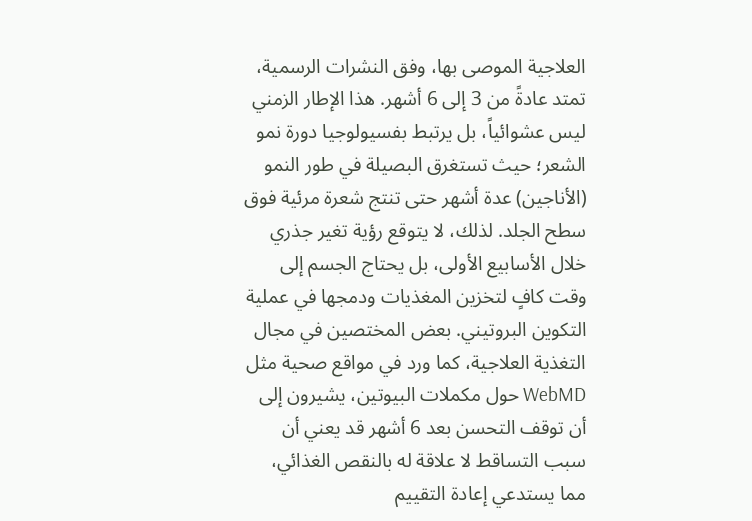العلاجية الموصى بها، وفق النشرات الرسمية، تمتد عادةً من 3 إلى 6 أشهر. هذا الإطار الزمني ليس عشوائياً، بل يرتبط بفسيولوجيا دورة نمو الشعر؛ حيث تستغرق البصيلة في طور النمو (الأناجين) عدة أشهر حتى تنتج شعرة مرئية فوق سطح الجلد. لذلك، لا يتوقع رؤية تغير جذري خلال الأسابيع الأولى، بل يحتاج الجسم إلى وقت كافٍ لتخزين المغذيات ودمجها في عملية التكوين البروتيني. بعض المختصين في مجال التغذية العلاجية، كما ورد في مواقع صحية مثل WebMD حول مكملات البيوتين، يشيرون إلى أن توقف التحسن بعد 6 أشهر قد يعني أن سبب التساقط لا علاقة له بالنقص الغذائي، مما يستدعي إعادة التقييم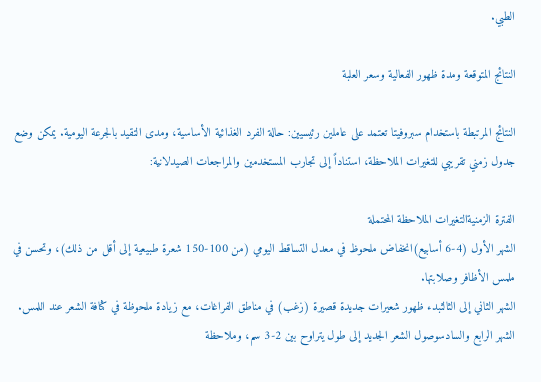الطبي.

النتائج المتوقعة ومدة ظهور الفعالية وسعر العلبة

النتائج المرتبطة باستخدام سبروفيتا تعتمد على عاملين رئيسيين: حالة الفرد الغذائية الأساسية، ومدى التقيد بالجرعة اليومية. يمكن وضع جدول زمني تقريبي للتغيرات الملاحظة، استناداً إلى تجارب المستخدمين والمراجعات الصيدلانية:

الفترة الزمنيةالتغيرات الملاحظة المحتملة
الشهر الأول (4-6 أسابيع)انخفاض ملحوظ في معدل التساقط اليومي (من 100-150 شعرة طبيعية إلى أقل من ذلك)، وتحسن في ملمس الأظافر وصلابتها.
الشهر الثاني إلى الثالثبدء ظهور شعيرات جديدة قصيرة (زغب) في مناطق الفراغات، مع زيادة ملحوظة في كثافة الشعر عند اللمس.
الشهر الرابع والسادسوصول الشعر الجديد إلى طول يتراوح بين 2-3 سم، وملاحظة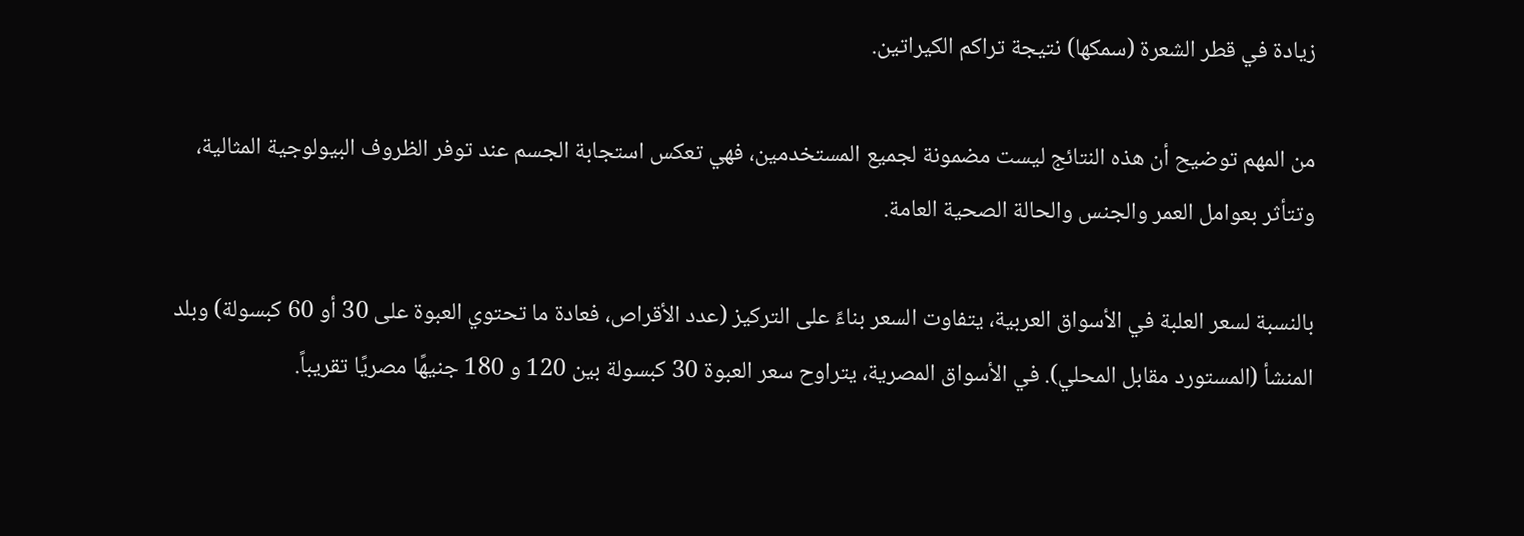زيادة في قطر الشعرة (سمكها) نتيجة تراكم الكيراتين.

من المهم توضيح أن هذه النتائج ليست مضمونة لجميع المستخدمين، فهي تعكس استجابة الجسم عند توفر الظروف البيولوجية المثالية، وتتأثر بعوامل العمر والجنس والحالة الصحية العامة.

بالنسبة لسعر العلبة في الأسواق العربية، يتفاوت السعر بناءً على التركيز (عدد الأقراص، فعادة ما تحتوي العبوة على 30 أو 60 كبسولة) وبلد المنشأ (المستورد مقابل المحلي). في الأسواق المصرية، يتراوح سعر العبوة 30 كبسولة بين 120 و 180 جنيهًا مصريًا تقريباً.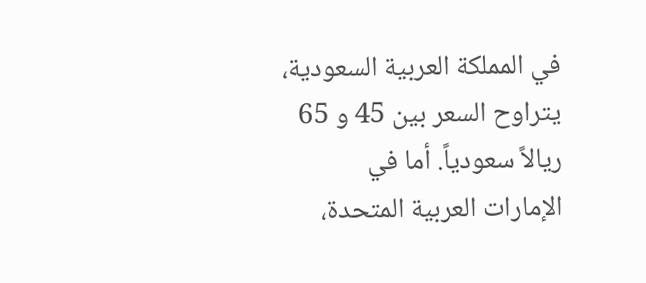في المملكة العربية السعودية، يتراوح السعر بين 45 و 65 ريالاً سعودياً. أما في الإمارات العربية المتحدة،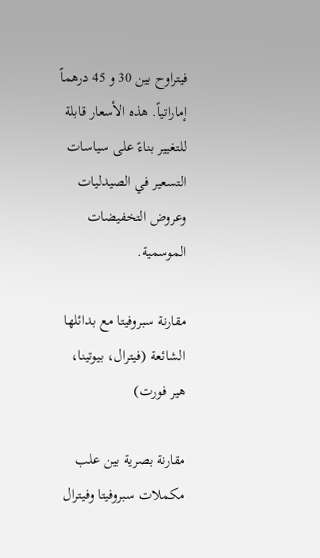فيتراوح بين 30 و 45 درهماً إماراتياً. هذه الأسعار قابلة للتغيير بناءً على سياسات التسعير في الصيدليات وعروض التخفيضات الموسمية.

مقارنة سبروفيتا مع بدائلها الشائعة (فيترال، بيوتينا، هير فورت)

مقارنة بصرية بين علب مكملات سبروفيتا وفيترال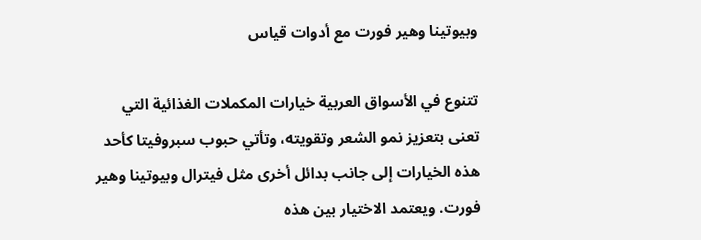وبيوتينا وهير فورت مع أدوات قياس

تتنوع في الأسواق العربية خيارات المكملات الغذائية التي تعنى بتعزيز نمو الشعر وتقويته، وتأتي حبوب سبروفيتا كأحد هذه الخيارات إلى جانب بدائل أخرى مثل فيترال وبيوتينا وهير فورت. ويعتمد الاختيار بين هذه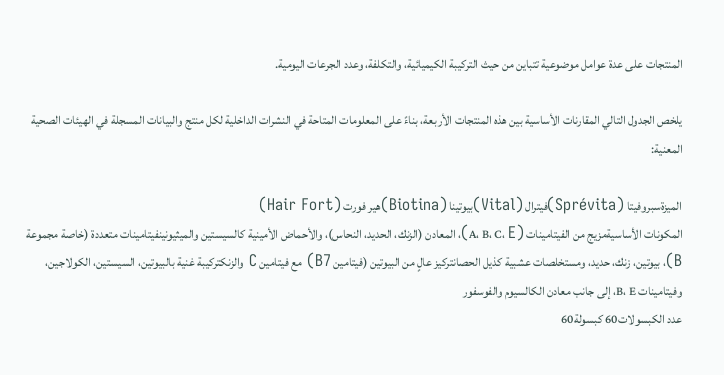المنتجات على عدة عوامل موضوعية تتباين من حيث التركيبة الكيميائية، والتكلفة، وعدد الجرعات اليومية.

يلخص الجدول التالي المقارنات الأساسية بين هذه المنتجات الأربعة، بناءً على المعلومات المتاحة في النشرات الداخلية لكل منتج والبيانات المسجلة في الهيئات الصحية المعنية:

الميزةسبروفيتا (Sprévita)فيترال (Vital)بيوتينا (Biotina)هير فورت (Hair Fort)
المكونات الأساسيةمزيج من الفيتامينات (A، B، C، E)، المعادن (الزنك، الحديد، النحاس)، والأحماض الأمينية كالسيستين والميثيونينفيتامينات متعددة (خاصة مجموعة B)، بيوتين، زنك، حديد، ومستخلصات عشبية كذيل الحصانتركيز عالٍ من البيوتين (فيتامين B7) مع فيتامين C والزنكتركيبة غنية بالبيوتين، السيستين، الكولاجين، وفيتامينات B، E، إلى جانب معادن الكالسيوم والفوسفور
عدد الكبسولات60 كبسولة60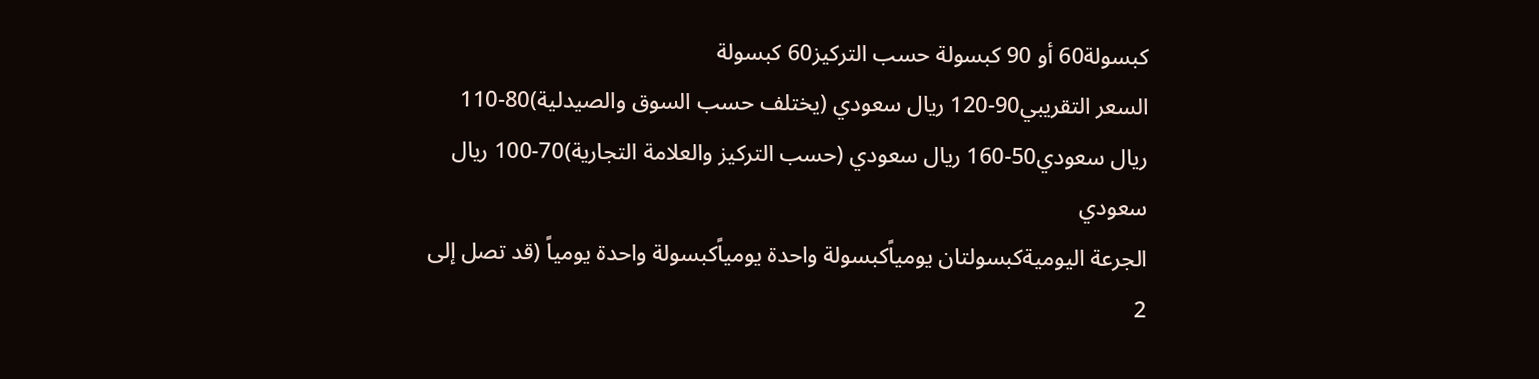كبسولة60 أو 90 كبسولة حسب التركيز60 كبسولة
السعر التقريبي90-120 ريال سعودي (يختلف حسب السوق والصيدلية)80-110 ريال سعودي50-160 ريال سعودي (حسب التركيز والعلامة التجارية)70-100 ريال سعودي
الجرعة اليوميةكبسولتان يومياًكبسولة واحدة يومياًكبسولة واحدة يومياً (قد تصل إلى 2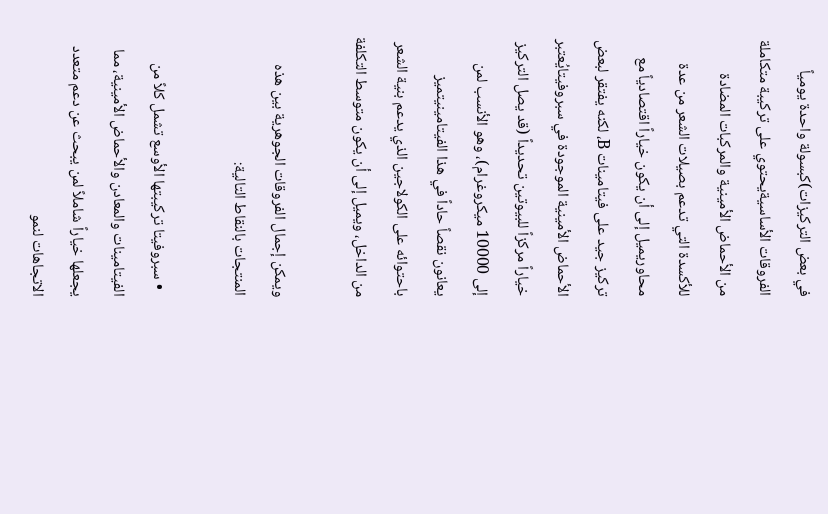في بعض التركيزات)كبسولة واحدة يومياً
الفروقات الأساسيةيحتوي على تركيبة متكاملة من الأحماض الأمينية والمركبات المضادة للأكسدة التي تدعم بصيلات الشعر من عدة محاوريميل إلى أن يكون خياراً اقتصادياً مع تركيز جيد على فيتامينات B، لكنه يفتقر لبعض الأحماض الأمينية الموجودة في سبروفيتايُعتبر خياراً مركزاً للبيوتين تحديداً (قد يصل التركيز إلى 10000 ميكروغرام)، وهو الأنسب لمن يعانون نقصاً حاداً في هذا الفيتامينيتميز باحتوائه على الكولاجين الذي يدعم بنية الشعر من الداخل، ويميل إلى أن يكون متوسط التكلفة

ويمكن إجمال الفروقات الجوهرية بين هذه المنتجات بالنقاط التالية:

  • سبروفيتا تركيبتها الأوسع تشمل كلاً من الفيتامينات والمعادن والأحماض الأمينية، مما يجعلها خياراً شاملاً لمن يبحث عن دعم متعدد الاتجاهات لنمو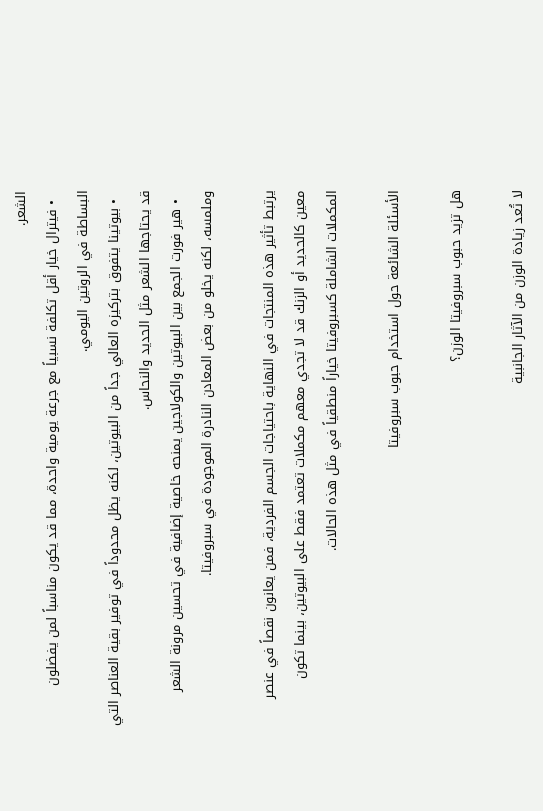الشعر.
  • فيترال خيار أقل تكلفة نسبياً مع جرعة يومية واحدة، مما قد يكون مناسباً لمن يفضلون البساطة في الروتين اليومي.
  • بيوتينا يتفوق بتركيزه العالي جداً من البيوتين، لكنه يظل محدوداً في توفير بقية العناصر التي قد يحتاجها الشعر مثل الحديد والنحاس.
  • هير فورت الجمع بين البيوتين والكولاجين يمنحه خاصية إضافية في تحسين مرونة الشعر وملمسه، لكنه يخلو من بعض المعادن النادرة الموجودة في سبروفيتا.

يرتبط تأثير هذه المنتجات في النهاية باحتياجات الجسم الفردية، فمن يعانون نقصاً في عنصر معين كالحديد أو الزنك قد لا تجدي معهم مكملات تعتمد فقط على البيوتين، بينما تكون المكملات الشاملة كسبروفيتا خياراً منطقياً في مثل هذه الحالات.

الأسئلة الشائعة حول استخدام حبوب سبروفيتا

هل تزيد حبوب سبروفيتا الوزن؟

لا تُعد زيادة الوزن من الآثار الجانبية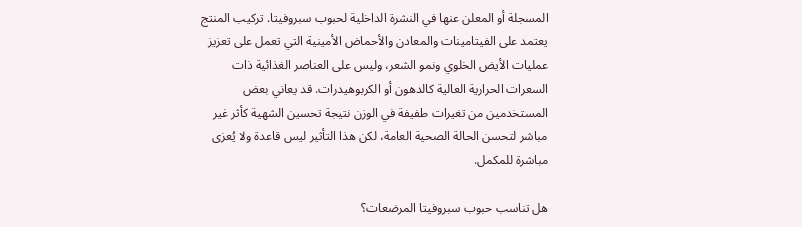المسجلة أو المعلن عنها في النشرة الداخلية لحبوب سبروفيتا. تركيب المنتج يعتمد على الفيتامينات والمعادن والأحماض الأمينية التي تعمل على تعزيز عمليات الأيض الخلوي ونمو الشعر، وليس على العناصر الغذائية ذات السعرات الحرارية العالية كالدهون أو الكربوهيدرات. قد يعاني بعض المستخدمين من تغيرات طفيفة في الوزن نتيجة تحسين الشهية كأثر غير مباشر لتحسن الحالة الصحية العامة، لكن هذا التأثير ليس قاعدة ولا يُعزى مباشرة للمكمل.

هل تناسب حبوب سبروفيتا المرضعات؟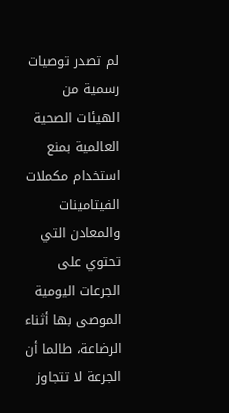لم تصدر توصيات رسمية من الهيئات الصحية العالمية بمنع استخدام مكملات الفيتامينات والمعادن التي تحتوي على الجرعات اليومية الموصى بها أثناء الرضاعة، طالما أن الجرعة لا تتجاوز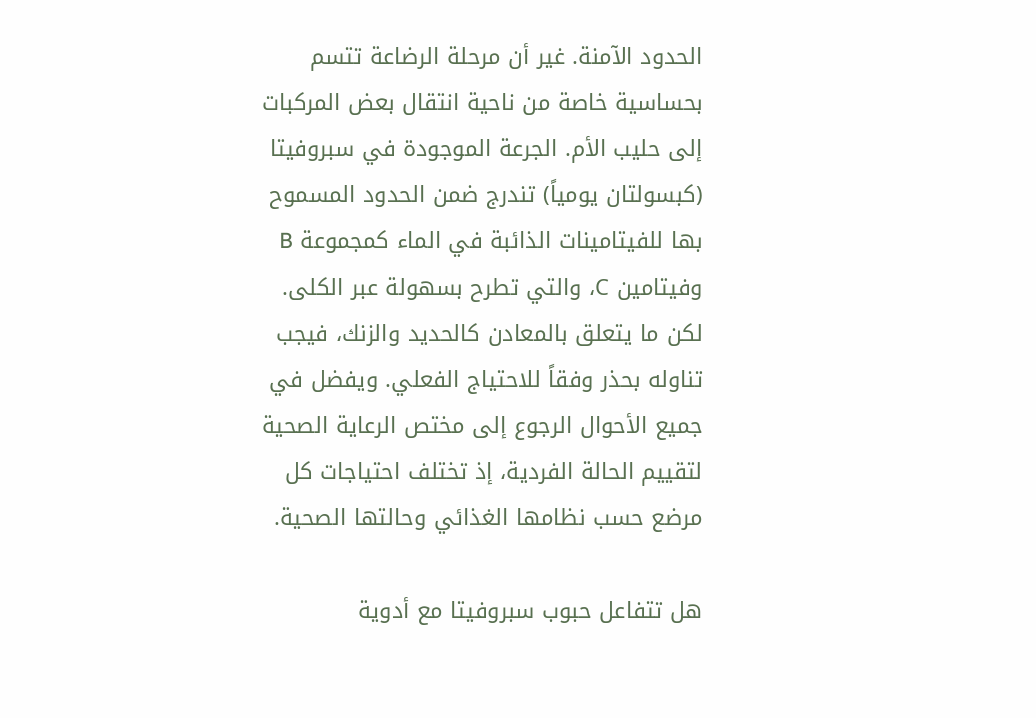الحدود الآمنة. غير أن مرحلة الرضاعة تتسم بحساسية خاصة من ناحية انتقال بعض المركبات إلى حليب الأم. الجرعة الموجودة في سبروفيتا (كبسولتان يومياً) تندرج ضمن الحدود المسموح بها للفيتامينات الذائبة في الماء كمجموعة B وفيتامين C، والتي تطرح بسهولة عبر الكلى. لكن ما يتعلق بالمعادن كالحديد والزنك، فيجب تناوله بحذر وفقاً للاحتياج الفعلي. ويفضل في جميع الأحوال الرجوع إلى مختص الرعاية الصحية لتقييم الحالة الفردية، إذ تختلف احتياجات كل مرضع حسب نظامها الغذائي وحالتها الصحية.

هل تتفاعل حبوب سبروفيتا مع أدوية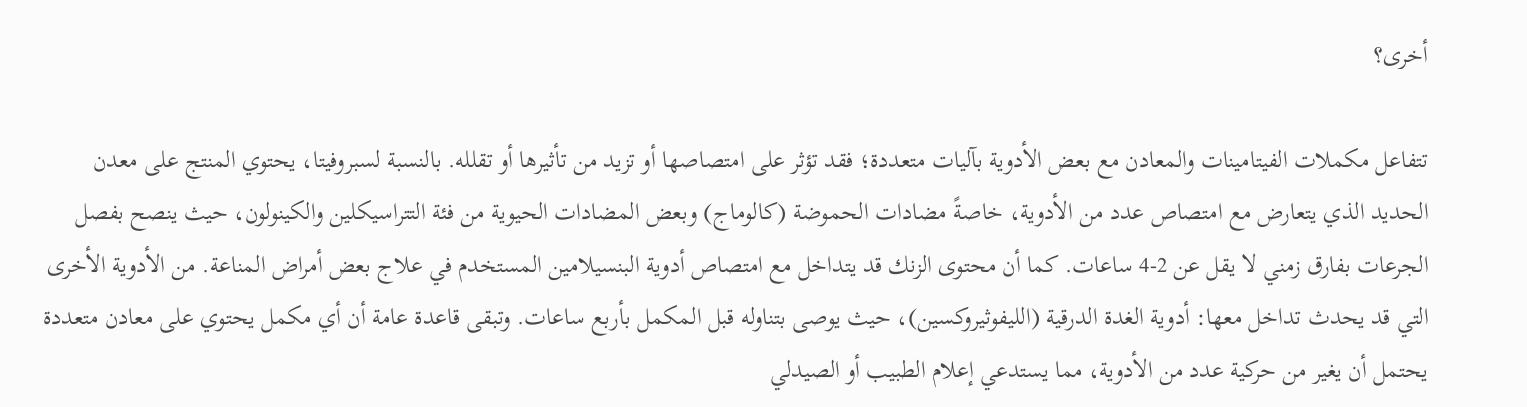أخرى؟

تتفاعل مكملات الفيتامينات والمعادن مع بعض الأدوية بآليات متعددة؛ فقد تؤثر على امتصاصها أو تزيد من تأثيرها أو تقلله. بالنسبة لسبروفيتا، يحتوي المنتج على معدن الحديد الذي يتعارض مع امتصاص عدد من الأدوية، خاصةً مضادات الحموضة (كالوماج) وبعض المضادات الحيوية من فئة التتراسيكلين والكينولون، حيث ينصح بفصل الجرعات بفارق زمني لا يقل عن 2-4 ساعات. كما أن محتوى الزنك قد يتداخل مع امتصاص أدوية البنسيلامين المستخدم في علاج بعض أمراض المناعة. من الأدوية الأخرى التي قد يحدث تداخل معها: أدوية الغدة الدرقية (الليفوثيروكسين)، حيث يوصى بتناوله قبل المكمل بأربع ساعات. وتبقى قاعدة عامة أن أي مكمل يحتوي على معادن متعددة يحتمل أن يغير من حركية عدد من الأدوية، مما يستدعي إعلام الطبيب أو الصيدلي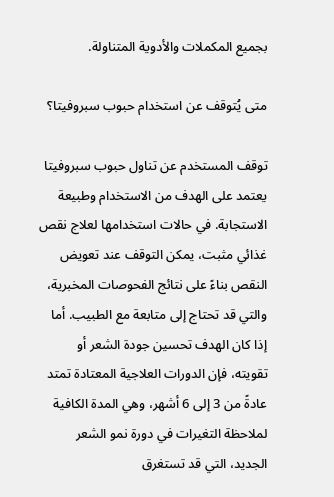بجميع المكملات والأدوية المتناولة.

متى يُتوقف عن استخدام حبوب سبروفيتا؟

توقف المستخدم عن تناول حبوب سبروفيتا يعتمد على الهدف من الاستخدام وطبيعة الاستجابة. في حالات استخدامها لعلاج نقص غذائي مثبت، يمكن التوقف عند تعويض النقص بناءً على نتائج الفحوصات المخبرية، والتي قد تحتاج إلى متابعة مع الطبيب. أما إذا كان الهدف تحسين جودة الشعر أو تقويته، فإن الدورات العلاجية المعتادة تمتد عادةً من 3 إلى 6 أشهر، وهي المدة الكافية لملاحظة التغيرات في دورة نمو الشعر الجديد، التي قد تستغرق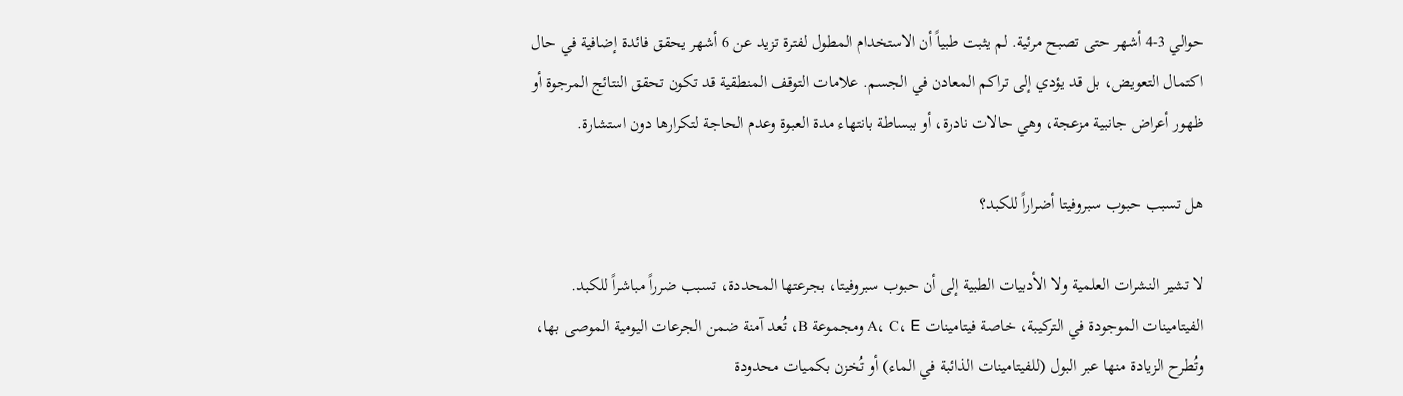حوالي 3-4 أشهر حتى تصبح مرئية. لم يثبت طبياً أن الاستخدام المطول لفترة تزيد عن 6 أشهر يحقق فائدة إضافية في حال اكتمال التعويض، بل قد يؤدي إلى تراكم المعادن في الجسم. علامات التوقف المنطقية قد تكون تحقق النتائج المرجوة أو ظهور أعراض جانبية مزعجة، وهي حالات نادرة، أو ببساطة بانتهاء مدة العبوة وعدم الحاجة لتكرارها دون استشارة.

هل تسبب حبوب سبروفيتا أضراراً للكبد؟

لا تشير النشرات العلمية ولا الأدبيات الطبية إلى أن حبوب سبروفيتا، بجرعتها المحددة، تسبب ضرراً مباشراً للكبد. الفيتامينات الموجودة في التركيبة، خاصة فيتامينات A، C، E ومجموعة B، تُعد آمنة ضمن الجرعات اليومية الموصى بها، وتُطرح الزيادة منها عبر البول (للفيتامينات الذائبة في الماء) أو تُخزن بكميات محدودة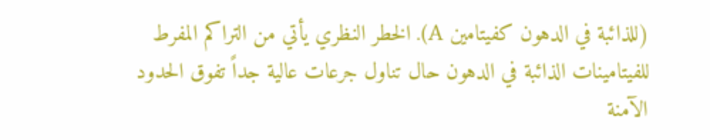(للذائبة في الدهون كفيتامين A). الخطر النظري يأتي من التراكم المفرط للفيتامينات الذائبة في الدهون حال تناول جرعات عالية جداً تفوق الحدود الآمنة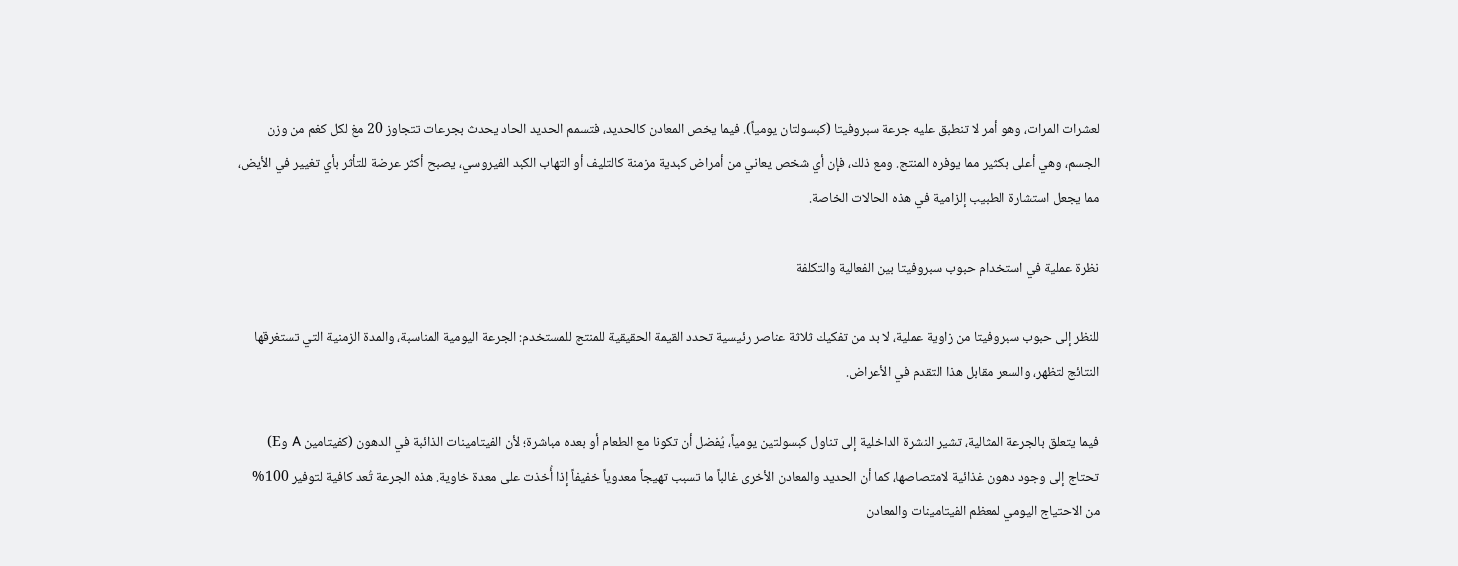لعشرات المرات، وهو أمر لا تنطبق عليه جرعة سبروفيتا (كبسولتان يومياً). فيما يخص المعادن كالحديد، فتسمم الحديد الحاد يحدث بجرعات تتجاوز 20 مغ لكل كغم من وزن الجسم، وهي أعلى بكثير مما يوفره المنتج. ومع ذلك، فإن أي شخص يعاني من أمراض كبدية مزمنة كالتليف أو التهاب الكبد الفيروسي، يصبح أكثر عرضة للتأثر بأي تغيير في الأيض، مما يجعل استشارة الطبيب إلزامية في هذه الحالات الخاصة.

نظرة عملية في استخدام حبوب سبروفيتا بين الفعالية والتكلفة

للنظر إلى حبوب سبروفيتا من زاوية عملية، لا بد من تفكيك ثلاثة عناصر رئيسية تحدد القيمة الحقيقية للمنتج للمستخدم: الجرعة اليومية المناسبة، والمدة الزمنية التي تستغرقها النتائج لتظهر، والسعر مقابل هذا التقدم في الأعراض.

فيما يتعلق بالجرعة المثالية، تشير النشرة الداخلية إلى تناول كبسولتين يومياً، يُفضل أن تكونا مع الطعام أو بعده مباشرة؛ لأن الفيتامينات الذائبة في الدهون (كفيتامين A وE) تحتاج إلى وجود دهون غذائية لامتصاصها، كما أن الحديد والمعادن الأخرى غالباً ما تسبب تهيجاً معدوياً خفيفاً إذا أُخذت على معدة خاوية. هذه الجرعة تُعد كافية لتوفير 100% من الاحتياج اليومي لمعظم الفيتامينات والمعادن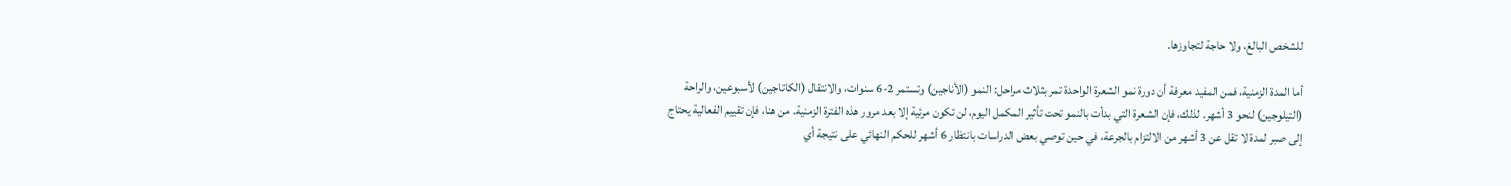للشخص البالغ، ولا حاجة لتجاوزها.

أما المدة الزمنية، فمن المفيد معرفة أن دورة نمو الشعرة الواحدة تمر بثلاث مراحل: النمو (الأناجين) وتستمر 2-6 سنوات، والانتقال (الكاتاجين) لأسبوعين، والراحة (التيلوجين) لنحو 3 أشهر. لذلك، فإن الشعرة التي بدأت بالنمو تحت تأثير المكمل اليوم، لن تكون مرئية إلا بعد مرور هذه الفترة الزمنية. من هنا، فإن تقييم الفعالية يحتاج إلى صبر لمدة لا تقل عن 3 أشهر من الالتزام بالجرعة، في حين توصي بعض الدراسات بانتظار 6 أشهر للحكم النهائي على نتيجة أي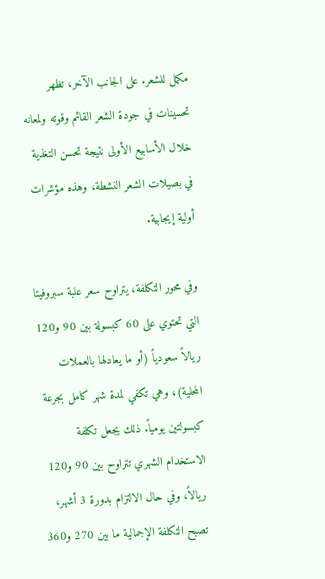مكمل للشعر. على الجانب الآخر، تظهر تحسينات في جودة الشعر القائم وقوته ولمعانه خلال الأسابيع الأولى نتيجة تحسن التغذية في بصيلات الشعر النشطة، وهذه مؤشرات أولية إيجابية.

وفي محور التكلفة، يتراوح سعر علبة سبروفيتا التي تحتوي على 60 كبسولة بين 90 و120 ريالاً سعودياً (أو ما يعادلها بالعملات المحلية)، وهي تكفي لمدة شهر كامل بجرعة كبسولتين يومياً. ذلك يجعل تكلفة الاستخدام الشهري تتراوح بين 90 و120 ريالاً، وفي حال الالتزام بدورة 3 أشهر، تصبح التكلفة الإجمالية ما بين 270 و360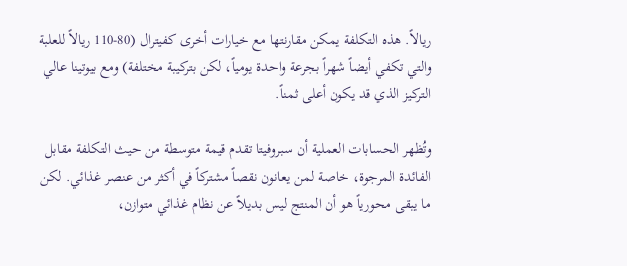ريالاً. هذه التكلفة يمكن مقارنتها مع خيارات أخرى كفيترال (80-110 ريالاً للعلبة والتي تكفي أيضاً شهراً بجرعة واحدة يومياً، لكن بتركيبة مختلفة) ومع بيوتينا عالي التركيز الذي قد يكون أعلى ثمناً.

وتُظهر الحسابات العملية أن سبروفيتا تقدم قيمة متوسطة من حيث التكلفة مقابل الفائدة المرجوة، خاصة لمن يعانون نقصاً مشتركاً في أكثر من عنصر غذائي. لكن ما يبقى محورياً هو أن المنتج ليس بديلاً عن نظام غذائي متوازن،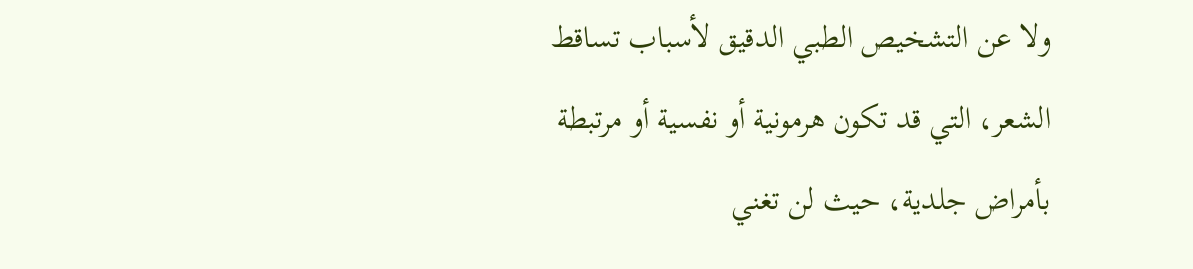ولا عن التشخيص الطبي الدقيق لأسباب تساقط الشعر، التي قد تكون هرمونية أو نفسية أو مرتبطة بأمراض جلدية، حيث لن تغني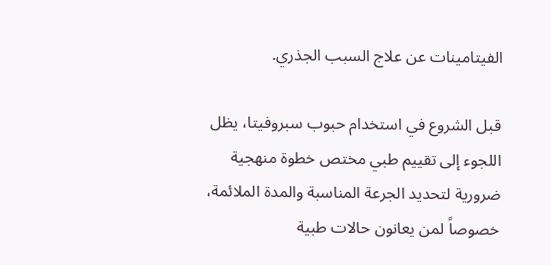الفيتامينات عن علاج السبب الجذري.

قبل الشروع في استخدام حبوب سبروفيتا، يظل اللجوء إلى تقييم طبي مختص خطوة منهجية ضرورية لتحديد الجرعة المناسبة والمدة الملائمة، خصوصاً لمن يعانون حالات طبية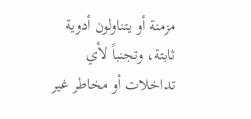مزمنة أو يتناولون أدوية ثابتة، وتجنباً لأي تداخلات أو مخاطر غير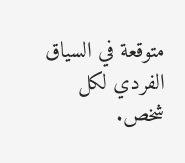متوقعة في السياق الفردي لكل شخص.